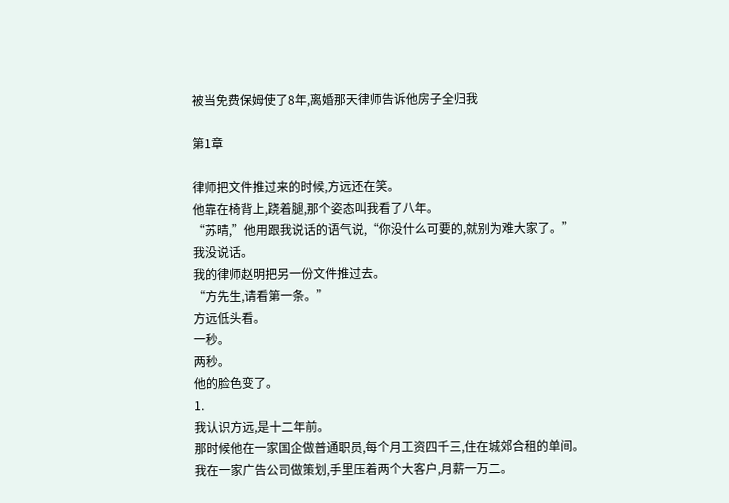被当免费保姆使了8年,离婚那天律师告诉他房子全归我

第1章

律师把文件推过来的时候,方远还在笑。
他靠在椅背上,跷着腿,那个姿态叫我看了八年。
“苏晴,”他用跟我说话的语气说,“你没什么可要的,就别为难大家了。”
我没说话。
我的律师赵明把另一份文件推过去。
“方先生,请看第一条。”
方远低头看。
一秒。
两秒。
他的脸色变了。
1.
我认识方远,是十二年前。
那时候他在一家国企做普通职员,每个月工资四千三,住在城郊合租的单间。
我在一家广告公司做策划,手里压着两个大客户,月薪一万二。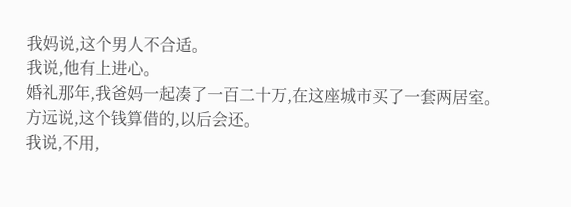我妈说,这个男人不合适。
我说,他有上进心。
婚礼那年,我爸妈一起凑了一百二十万,在这座城市买了一套两居室。
方远说,这个钱算借的,以后会还。
我说,不用,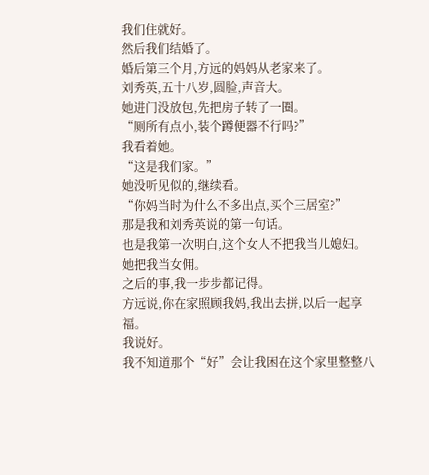我们住就好。
然后我们结婚了。
婚后第三个月,方远的妈妈从老家来了。
刘秀英,五十八岁,圆脸,声音大。
她进门没放包,先把房子转了一圈。
“厕所有点小,装个蹲便器不行吗?”
我看着她。
“这是我们家。”
她没听见似的,继续看。
“你妈当时为什么不多出点,买个三居室?”
那是我和刘秀英说的第一句话。
也是我第一次明白,这个女人不把我当儿媳妇。
她把我当女佣。
之后的事,我一步步都记得。
方远说,你在家照顾我妈,我出去拼,以后一起享福。
我说好。
我不知道那个“好”会让我困在这个家里整整八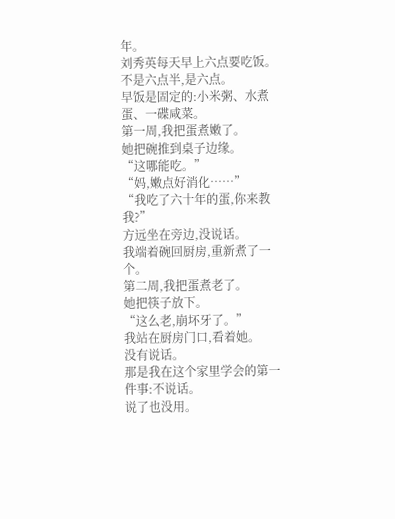年。
刘秀英每天早上六点要吃饭。
不是六点半,是六点。
早饭是固定的:小米粥、水煮蛋、一碟咸菜。
第一周,我把蛋煮嫩了。
她把碗推到桌子边缘。
“这哪能吃。”
“妈,嫩点好消化……”
“我吃了六十年的蛋,你来教我?”
方远坐在旁边,没说话。
我端着碗回厨房,重新煮了一个。
第二周,我把蛋煮老了。
她把筷子放下。
“这么老,崩坏牙了。”
我站在厨房门口,看着她。
没有说话。
那是我在这个家里学会的第一件事:不说话。
说了也没用。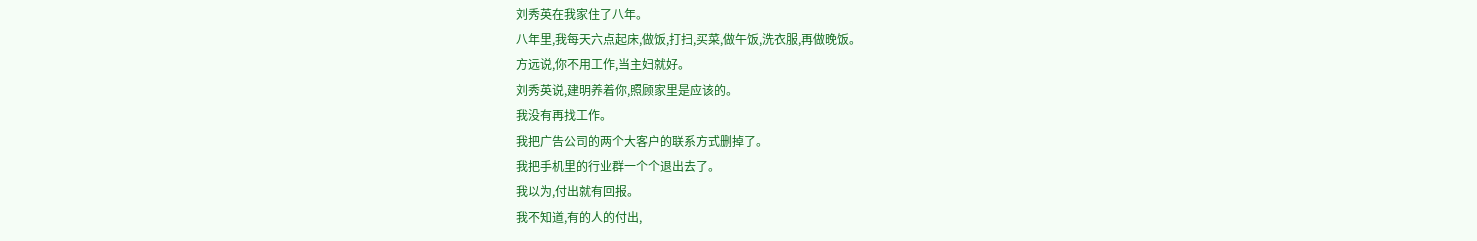刘秀英在我家住了八年。
八年里,我每天六点起床,做饭,打扫,买菜,做午饭,洗衣服,再做晚饭。
方远说,你不用工作,当主妇就好。
刘秀英说,建明养着你,照顾家里是应该的。
我没有再找工作。
我把广告公司的两个大客户的联系方式删掉了。
我把手机里的行业群一个个退出去了。
我以为,付出就有回报。
我不知道,有的人的付出,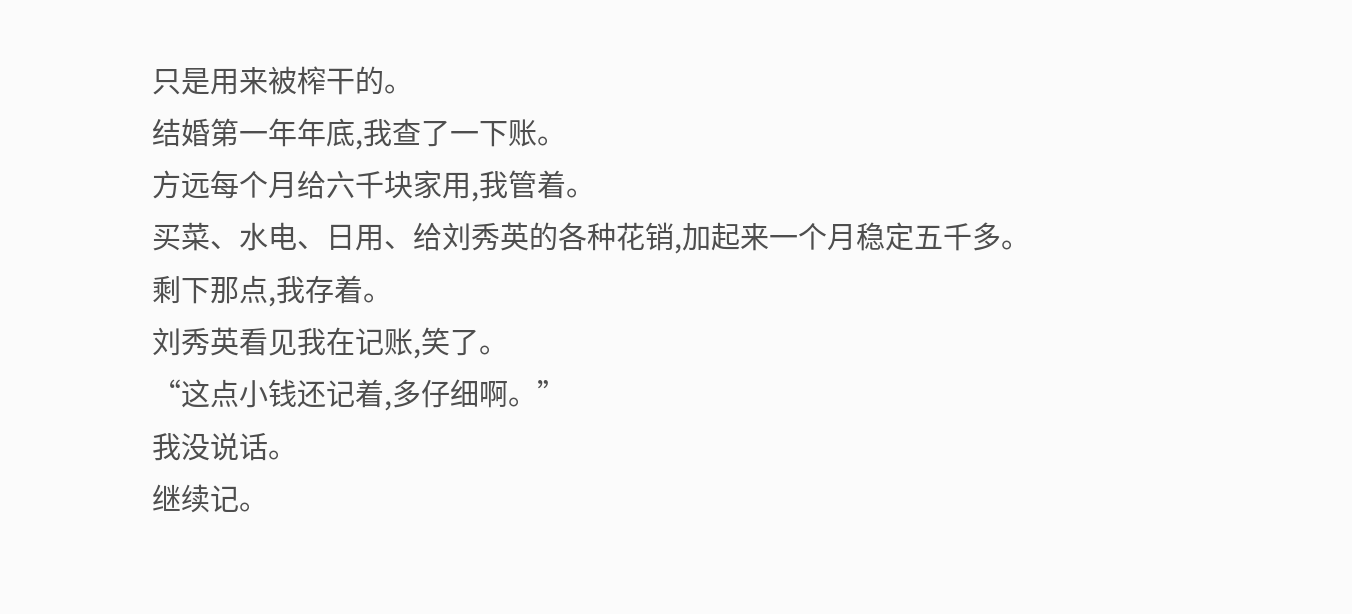只是用来被榨干的。
结婚第一年年底,我查了一下账。
方远每个月给六千块家用,我管着。
买菜、水电、日用、给刘秀英的各种花销,加起来一个月稳定五千多。
剩下那点,我存着。
刘秀英看见我在记账,笑了。
“这点小钱还记着,多仔细啊。”
我没说话。
继续记。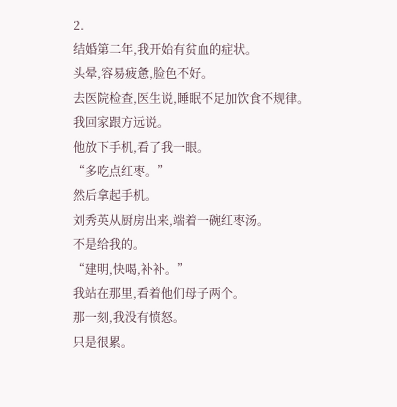2.
结婚第二年,我开始有贫血的症状。
头晕,容易疲惫,脸色不好。
去医院检查,医生说,睡眠不足加饮食不规律。
我回家跟方远说。
他放下手机,看了我一眼。
“多吃点红枣。”
然后拿起手机。
刘秀英从厨房出来,端着一碗红枣汤。
不是给我的。
“建明,快喝,补补。”
我站在那里,看着他们母子两个。
那一刻,我没有愤怒。
只是很累。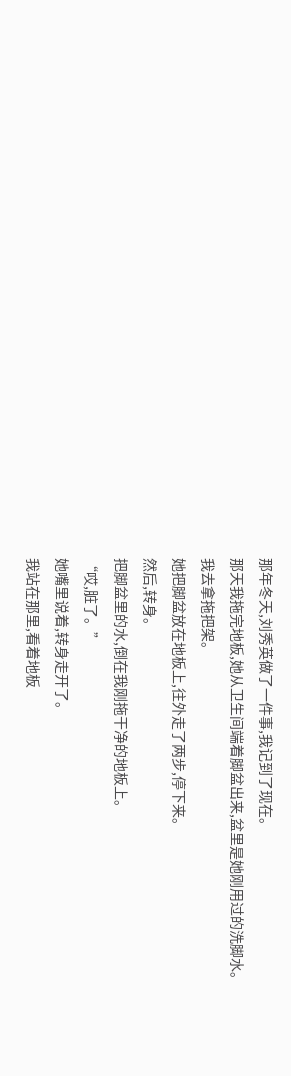那年冬天,刘秀英做了一件事,我记到了现在。
那天我拖完地板,她从卫生间端着脚盆出来,盆里是她刚用过的洗脚水。
我去拿拖把架。
她把脚盆放在地板上,往外走了两步,停下来。
然后,转身。
把脚盆里的水,倒在我刚拖干净的地板上。
“哎,脏了。”
她嘴里说着,转身走开了。
我站在那里,看着地板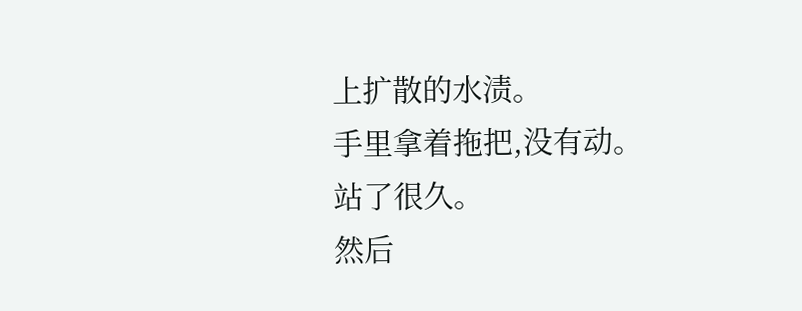上扩散的水渍。
手里拿着拖把,没有动。
站了很久。
然后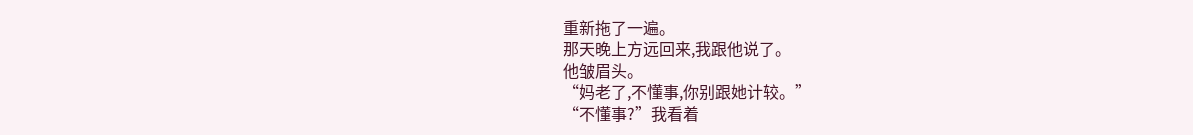重新拖了一遍。
那天晚上方远回来,我跟他说了。
他皱眉头。
“妈老了,不懂事,你别跟她计较。”
“不懂事?”我看着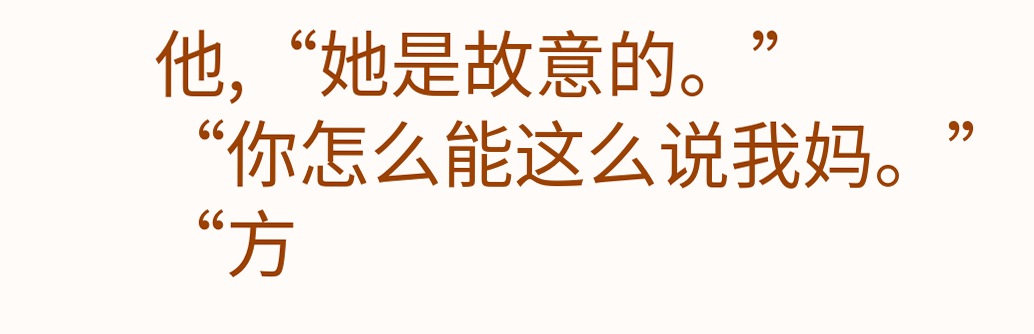他,“她是故意的。”
“你怎么能这么说我妈。”
“方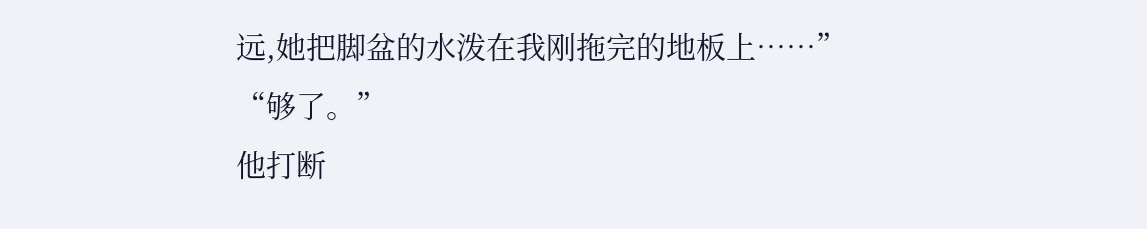远,她把脚盆的水泼在我刚拖完的地板上……”
“够了。”
他打断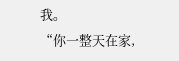我。
“你一整天在家,